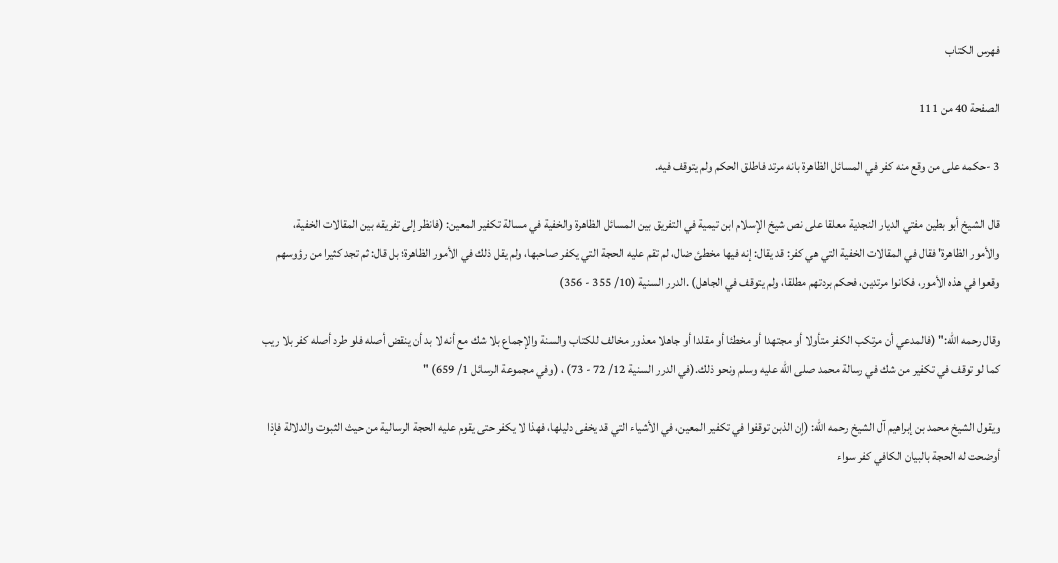فهرس الكتاب

الصفحة 40 من 111

3 -حكمه على من وقع منه كفر في المسائل الظاهرة بانه مرتد فاطلق الحكم ولم يتوقف فيه.

قال الشيخ أبو بطين مفتي الديار النجدية معلقا على نص شيخ الإسلام ابن تيمية في التفريق بين المسائل الظاهرة والخفية في مسالة تكفير المعين: (فانظر إلى تفريقه بين المقالات الخفية، والأمور الظاهرة' فقال في المقالات الخفية التي هي كفر: قد يقال: إنه فيها مخطئ ضال، لم تقم عليه الحجة التي يكفر صاحبها، ولم يقل ذلك في الأمور الظاهرة؛ بل قال: ثم تجد كثيرا من رؤوسهم وقعوا في هذه الأمور، فكانوا مرتدين، فحكم بردتهم مطلقا، ولم يتوقف في الجاهل) .الدرر السنية (10/ 355 - 356)

وقال رحمه الله:" (فالمدعي أن مرتكب الكفر متأولا أو مجتهدا أو مخطئا أو مقلدا أو جاهلا معذور مخالف للكتاب والسنة والإجماع بلا شك مع أنه لا بد أن ينقض أصله فلو طرد أصله كفر بلا ريب كما لو توقف في تكفير من شك في رسالة محمد صلى الله عليه وسلم ونحو ذلك.(في الدرر السنية 12/ 72 - 73) ، (وفي مجموعة الرسائل 1/ 659) "

ويقول الشيخ محمد بن إبراهيم آل الشيخ رحمه الله: (اٍن الذبن توقفوا في تكفير المعين، في الأشياء التي قد يخفى دليلها، فهذا لا يكفر حتى يقوم عليه الحجة الرسالية من حيث الثبوت والدلالة فإذا أوضحت له الحجة بالبيان الكافي كفر سواء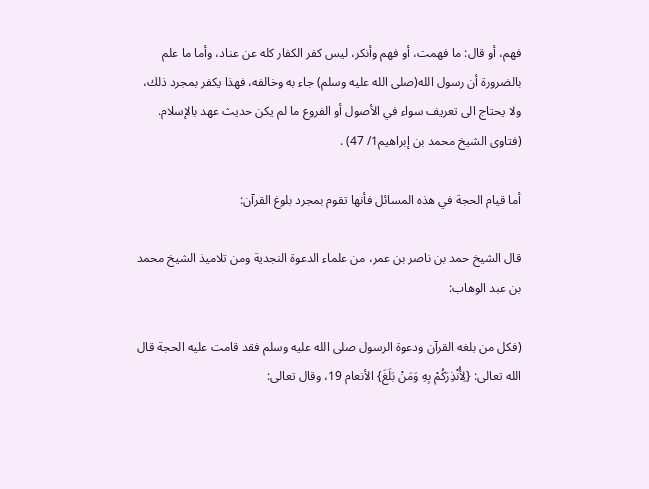فهم، أو قال: ما فهمت، أو فهم وأنكر، ليس كفر الكفار كله عن عناد، وأما ما علم بالضرورة أن رسول الله(صلى الله عليه وسلم) جاء به وخالفه، فهذا يكفر بمجرد ذلك، ولا يحتاج الى تعريف سواء في الأصول أو الفروع ما لم يكن حديث عهد بالإسلام. (فتاوى الشيخ محمد بن إبراهيم1/ 47) .

أما قيام الحجة في هذه المسائل فأنها تقوم بمجرد بلوغ القرآن:

قال الشيخ حمد بن ناصر بن عمر، من علماء الدعوة النجدية ومن تلاميذ الشيخ محمد بن عبد الوهاب:

(فكل من بلغه القرآن ودعوة الرسول صلى الله عليه وسلم فقد قامت عليه الحجة قال الله تعالى: {لِأُنْذِرَكُمْ بِهِ وَمَنْ بَلَغَ} الأنعام 19، وقال تعالى: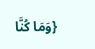{وَمَا كُنَّا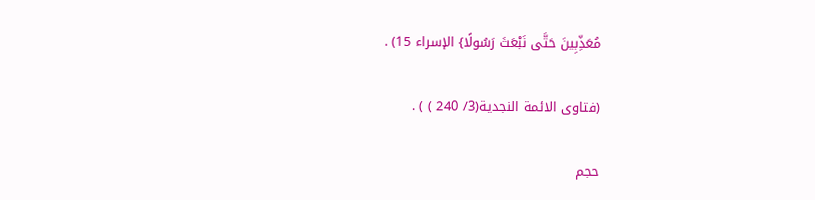مُعَذِّبِينَ حَتَّى نَبْعَثَ رَسُولًا} الإسراء 15) .

(فتاوى الائمة النجدية(3/ 240 ) ) .

حجم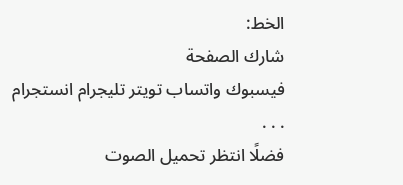الخط:
شارك الصفحة
فيسبوك واتساب تويتر تليجرام انستجرام
. . .
فضلًا انتظر تحميل الصوت